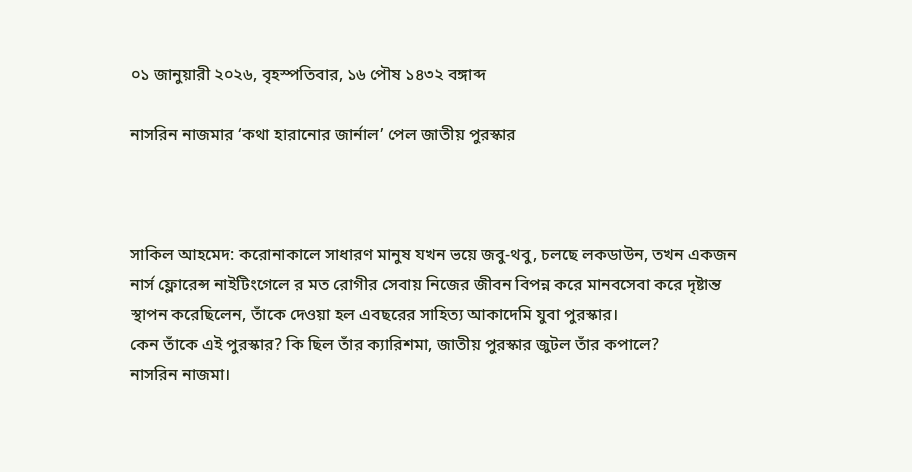০১ জানুয়ারী ২০২৬, বৃহস্পতিবার, ১৬ পৌষ ১৪৩২ বঙ্গাব্দ

নাসরিন নাজমার ‘কথা হারানোর জার্নাল’ পেল জাতীয় পুরস্কার



সাকিল আহমেদ: করোনাকালে সাধারণ মানুষ যখন ভয়ে জবু-থবু, চলছে লকডাউন, তখন একজন নার্স ফ্লোরেন্স নাইটিংগেলে র মত রোগীর সেবায় নিজের জীবন বিপন্ন করে মানবসেবা করে দৃষ্টান্ত স্থাপন করেছিলেন, তাঁকে দেওয়া হল এবছরের সাহিত্য আকাদেমি যুবা পুরস্কার।
কেন তাঁকে এই পুরস্কার? কি ছিল তাঁর ক্যারিশমা, জাতীয় পুরস্কার জুটল তাঁর কপালে?
নাসরিন নাজমা।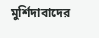মুর্শিদাবাদের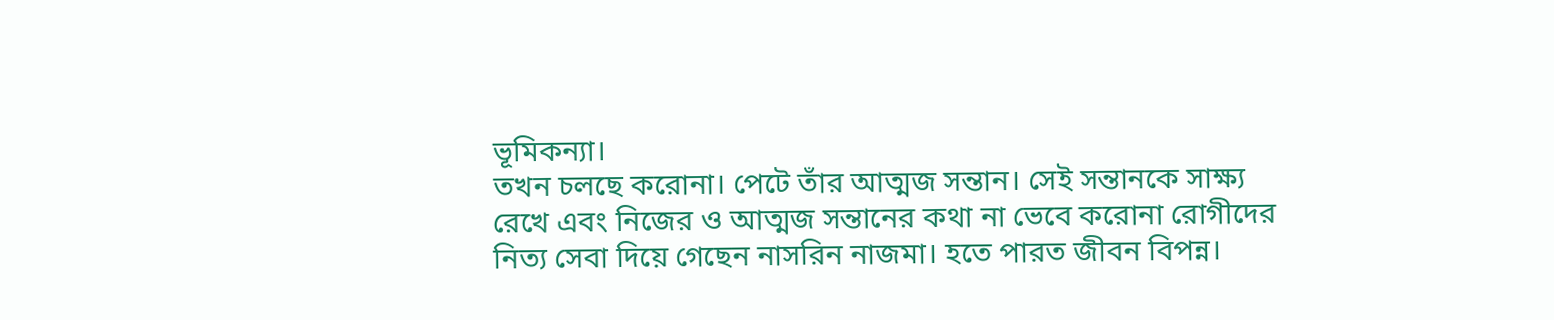ভূমিকন্যা।
তখন চলছে করোনা। পেটে তাঁর আত্মজ সন্তান। সেই সন্তানকে সাক্ষ্য রেখে এবং নিজের ও আত্মজ সন্তানের কথা না ভেবে করোনা রোগীদের নিত্য সেবা দিয়ে গেছেন নাসরিন নাজমা। হতে পারত জীবন বিপন্ন।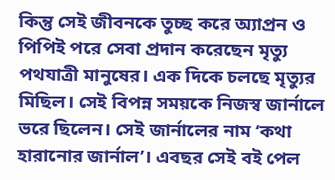কিন্তু সেই জীবনকে তুচ্ছ করে অ্যাপ্রন ও পিপিই পরে সেবা প্রদান করেছেন মৃত্যু পথযাত্রী মানুষের। এক দিকে চলছে মৃত্যুর মিছিল। সেই বিপন্ন সময়কে নিজস্ব জার্নালে ভরে ছিলেন। সেই জার্নালের নাম ‘কথা হারানোর জার্নাল’। এবছর সেই বই পেল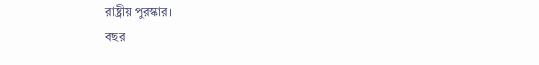রাষ্ট্রীয় পুরস্কার।
বছর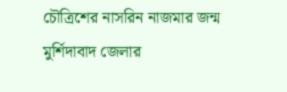চৌত্রিশের নাসরিন নাজমার জন্ম মুর্শিদাবাদ জেলার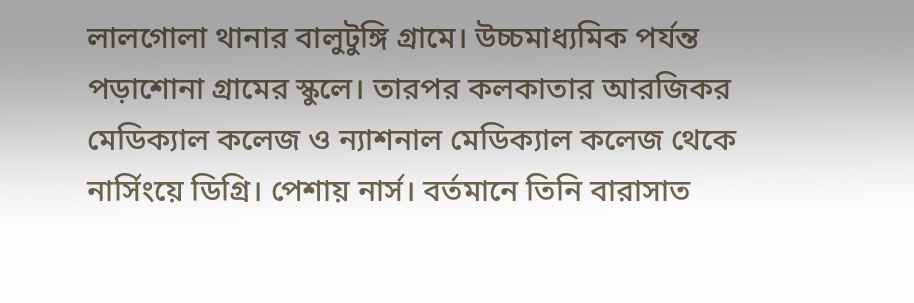লালগোলা থানার বালুটুঙ্গি গ্রামে। উচ্চমাধ্যমিক পর্যন্ত পড়াশোনা গ্রামের স্কুলে। তারপর কলকাতার আরজিকর মেডিক্যাল কলেজ ও ন্যাশনাল মেডিক্যাল কলেজ থেকে নার্সিংয়ে ডিগ্রি। পেশায় নার্স। বর্তমানে তিনি বারাসাত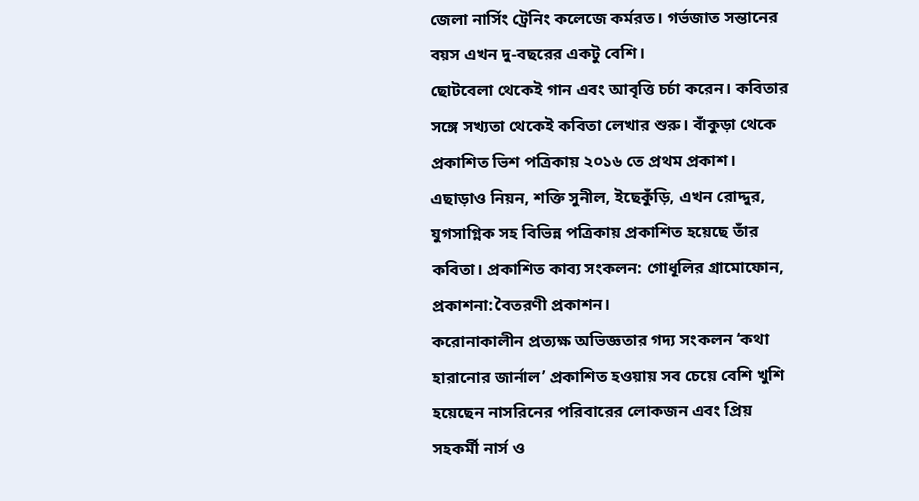জেলা নার্সিং ট্রেনিং কলেজে কর্মরত। গর্ভজাত সন্তানের বয়স এখন দু-বছরের একটু বেশি।
ছোটবেলা থেকেই গান এবং আবৃত্তি চর্চা করেন। কবিতার সঙ্গে সখ্যতা থেকেই কবিতা লেখার শুরু। বাঁকুড়া থেকে প্রকাশিত ভিশ পত্রিকায় ২০১৬ তে প্রথম প্রকাশ।
এছাড়াও নিয়ন, শক্তি সুনীল, ইছেকুঁড়ি, এখন রোদ্দুর, যুগসাগ্নিক সহ বিভিন্ন পত্রিকায় প্রকাশিত হয়েছে তাঁর কবিতা। প্রকাশিত কাব্য সংকলন: গোধূলির গ্রামোফোন, প্রকাশনা:বৈতরণী প্রকাশন।
করোনাকালীন প্রত্যক্ষ অভিজ্ঞতার গদ্য সংকলন ‘কথা হারানোর জার্নাল’ প্রকাশিত হওয়ায় সব চেয়ে বেশি খুশি হয়েছেন নাসরিনের পরিবারের লোকজন এবং প্রিয় সহকর্মী নার্স ও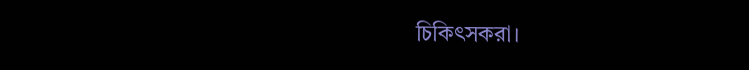চিকিৎসকরা।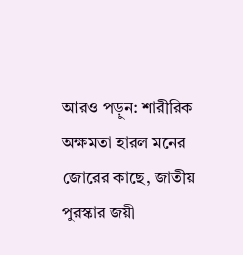আরও পড়ুন: শারীরিক অক্ষমতা হারল মনের জোরের কাছে, জাতীয় পুরস্কার জয়ী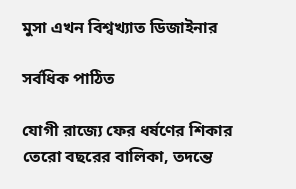মুসা এখন বিশ্বখ্যাত ডিজাইনার

সর্বধিক পাঠিত

যোগী রাজ্যে ফের ধর্ষণের শিকার তেরো বছরের বালিকা, তদন্তে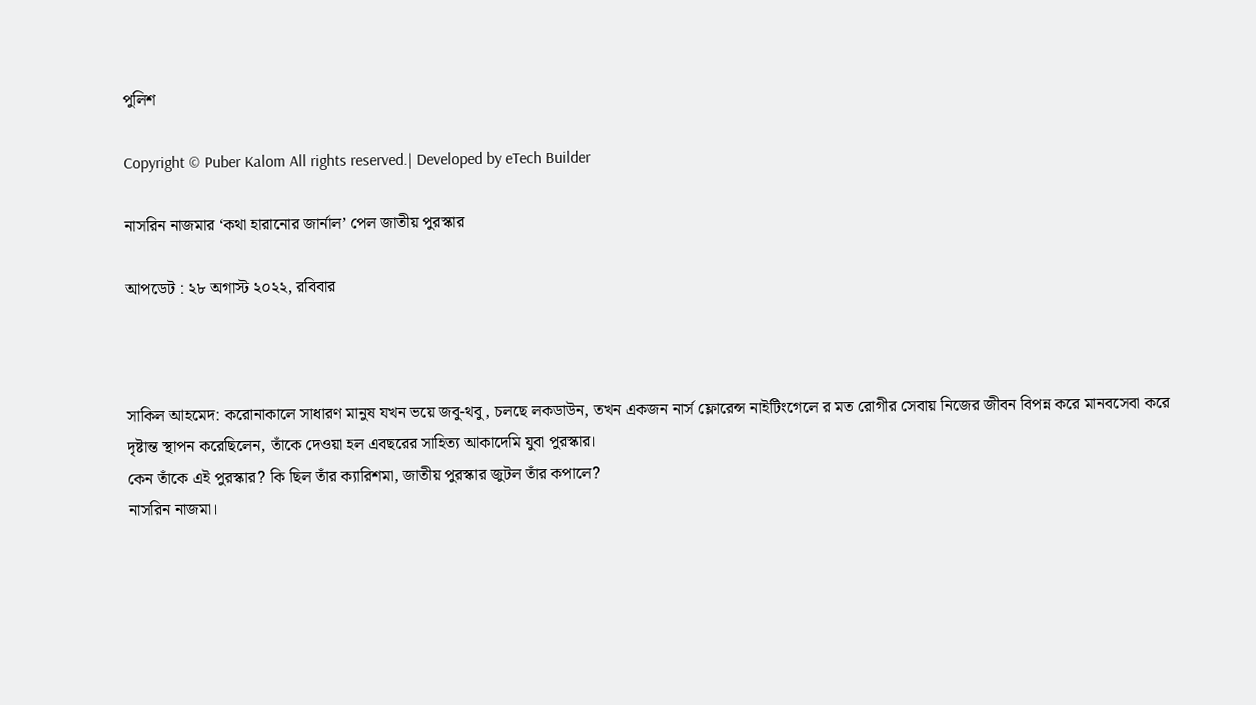পুলিশ

Copyright © Puber Kalom All rights reserved.| Developed by eTech Builder

নাসরিন নাজমার ‘কথা হারানোর জার্নাল’ পেল জাতীয় পুরস্কার

আপডেট : ২৮ অগাস্ট ২০২২, রবিবার



সাকিল আহমেদ: করোনাকালে সাধারণ মানুষ যখন ভয়ে জবু-থবু, চলছে লকডাউন, তখন একজন নার্স ফ্লোরেন্স নাইটিংগেলে র মত রোগীর সেবায় নিজের জীবন বিপন্ন করে মানবসেবা করে দৃষ্টান্ত স্থাপন করেছিলেন, তাঁকে দেওয়া হল এবছরের সাহিত্য আকাদেমি যুবা পুরস্কার।
কেন তাঁকে এই পুরস্কার? কি ছিল তাঁর ক্যারিশমা, জাতীয় পুরস্কার জুটল তাঁর কপালে?
নাসরিন নাজমা।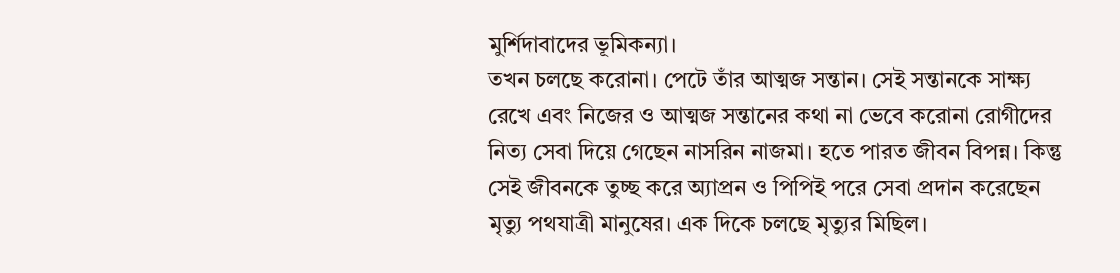মুর্শিদাবাদের ভূমিকন্যা।
তখন চলছে করোনা। পেটে তাঁর আত্মজ সন্তান। সেই সন্তানকে সাক্ষ্য রেখে এবং নিজের ও আত্মজ সন্তানের কথা না ভেবে করোনা রোগীদের নিত্য সেবা দিয়ে গেছেন নাসরিন নাজমা। হতে পারত জীবন বিপন্ন। কিন্তু সেই জীবনকে তুচ্ছ করে অ্যাপ্রন ও পিপিই পরে সেবা প্রদান করেছেন মৃত্যু পথযাত্রী মানুষের। এক দিকে চলছে মৃত্যুর মিছিল।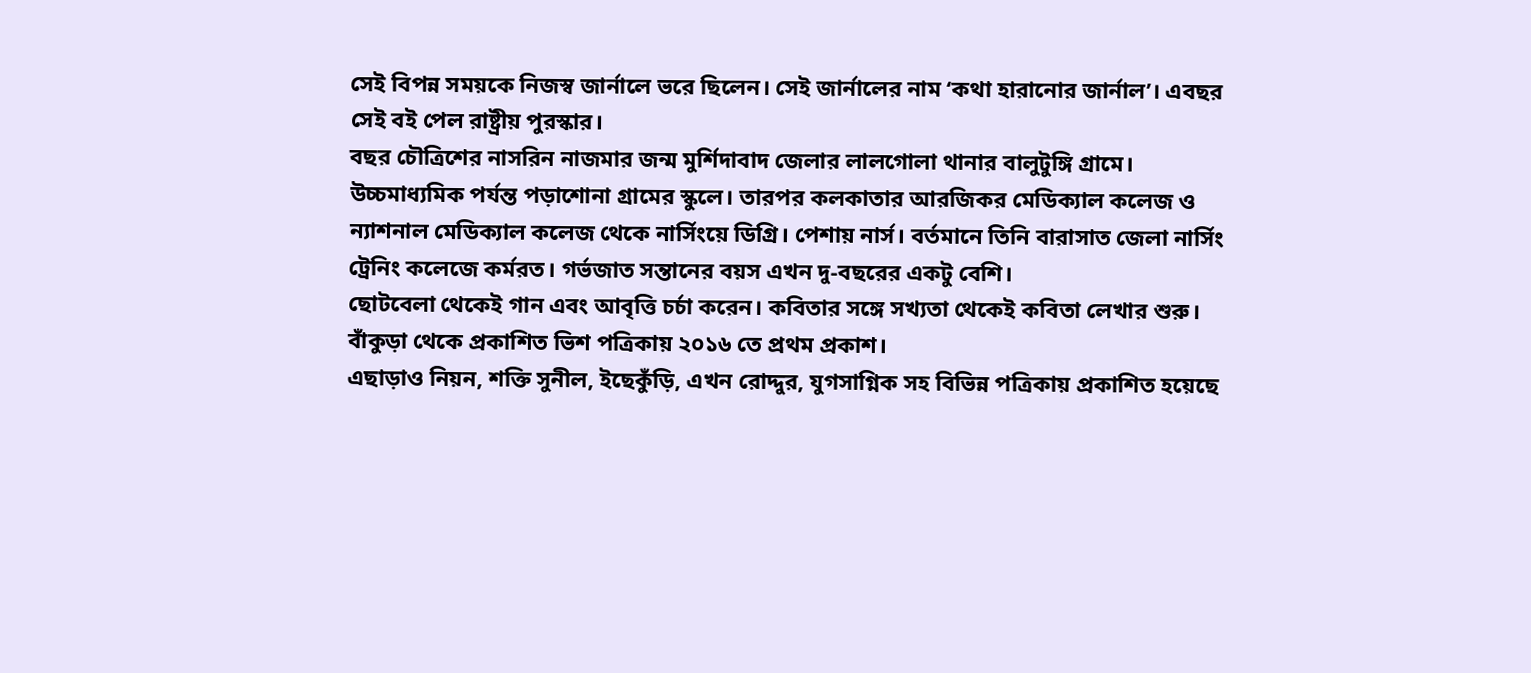সেই বিপন্ন সময়কে নিজস্ব জার্নালে ভরে ছিলেন। সেই জার্নালের নাম ‘কথা হারানোর জার্নাল’। এবছর সেই বই পেল রাষ্ট্রীয় পুরস্কার।
বছর চৌত্রিশের নাসরিন নাজমার জন্ম মুর্শিদাবাদ জেলার লালগোলা থানার বালুটুঙ্গি গ্রামে। উচ্চমাধ্যমিক পর্যন্ত পড়াশোনা গ্রামের স্কুলে। তারপর কলকাতার আরজিকর মেডিক্যাল কলেজ ও ন্যাশনাল মেডিক্যাল কলেজ থেকে নার্সিংয়ে ডিগ্রি। পেশায় নার্স। বর্তমানে তিনি বারাসাত জেলা নার্সিং ট্রেনিং কলেজে কর্মরত। গর্ভজাত সন্তানের বয়স এখন দু-বছরের একটু বেশি।
ছোটবেলা থেকেই গান এবং আবৃত্তি চর্চা করেন। কবিতার সঙ্গে সখ্যতা থেকেই কবিতা লেখার শুরু। বাঁকুড়া থেকে প্রকাশিত ভিশ পত্রিকায় ২০১৬ তে প্রথম প্রকাশ।
এছাড়াও নিয়ন, শক্তি সুনীল, ইছেকুঁড়ি, এখন রোদ্দুর, যুগসাগ্নিক সহ বিভিন্ন পত্রিকায় প্রকাশিত হয়েছে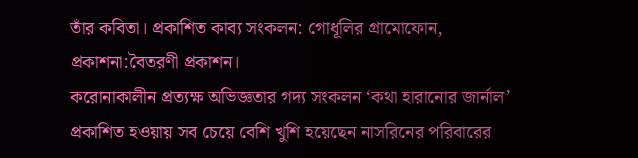তাঁর কবিতা। প্রকাশিত কাব্য সংকলন: গোধূলির গ্রামোফোন, প্রকাশনা:বৈতরণী প্রকাশন।
করোনাকালীন প্রত্যক্ষ অভিজ্ঞতার গদ্য সংকলন ‘কথা হারানোর জার্নাল’ প্রকাশিত হওয়ায় সব চেয়ে বেশি খুশি হয়েছেন নাসরিনের পরিবারের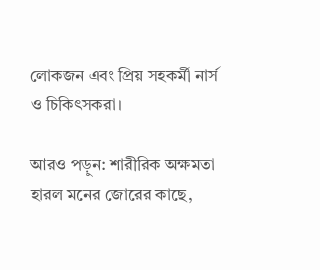লোকজন এবং প্রিয় সহকর্মী নার্স ও চিকিৎসকরা।

আরও পড়ুন: শারীরিক অক্ষমতা হারল মনের জোরের কাছে,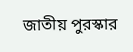জাতীয় পুরস্কার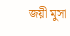জয়ী মুসা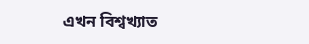এখন বিশ্বখ্যাত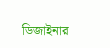ডিজাইনার